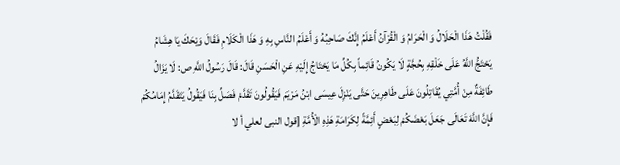فَقُلْتُ هَذَا الْحَلَالُ وَ الْحَرَامُ وَ الْقُرْآنُ أَعْلَمُ إِنَّكَ صَاحِبُهُ وَ أَعْلَمُ النَّاسِ بِهِ وَ هَذَا الْكَلَامِ فَقَالَ وَيْحَكَ يَا هِشَامُ يَحْتَجُّ اللَّهُ عَلَى خَلْقِهِ بِحُجَّةٍ لَا يَكُونُ قَائِماً بِكُلِّ مَا يَحْتَاجُ إِلَيْهِ عَنِ الْحَسَنِ قَالَ: قَالَ رَسُولُ اللَّهِ ص: لَا يَزَالُ طَائِفَةٌ مِنْ أُمَّتِي يُقَاتِلُونَ عَلَى طَاهِرِينَ حَتَّى يَنْزِلَ عِيسَى ابْنُ مَرْيَمَ فَيَقُولُونَ تَقَدَّمْ فَصَلِّ بِنَا فَيَقُولُ يَتَقَدَّمُ إِمَامُكُمْ فَإِنَّ اللَّهَ تَعَالَى جَعَلَ بَعْضَكُمْ لِبَعْضٍ أَئِمَّةً لِكَرَامَةِ هَذِهِ الْأُمَّةِ [قول النبى لعلي أ لا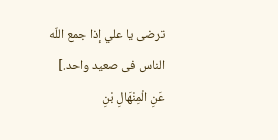ترضى يا علي إذا جمع اللّه الناس فى صعيد واحد.]
عَنِ الْمِنْهَالِ بْنِ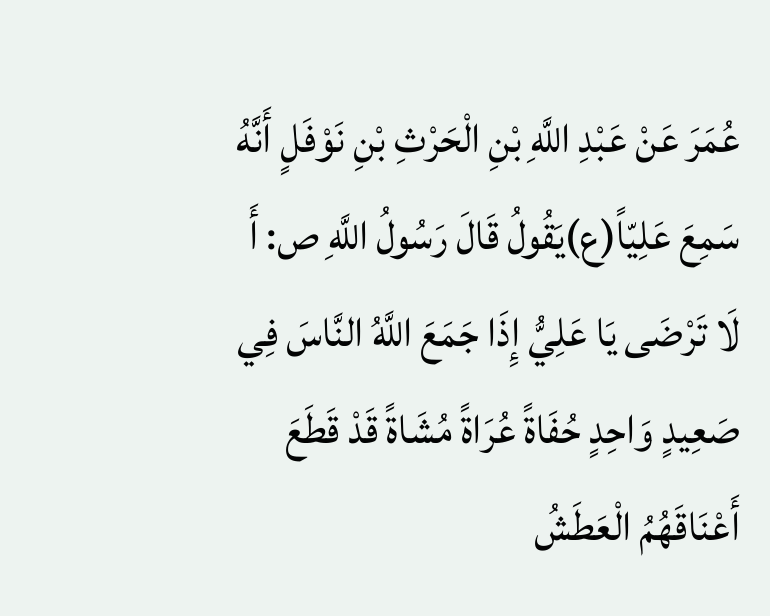عُمَرَ عَنْ عَبْدِ اللَّهِ بْنِ الْحَرْثِ بْنِ نَوْفَلٍ أَنَّهُ سَمِعَ عَلِيّاً(ع)يَقُولُ قَالَ رَسُولُ اللَّهِ ص: أَ لَا تَرْضَى يَا عَلِيُّ إِذَا جَمَعَ اللَّهُ النَّاسَ فِي صَعِيدٍ وَاحِدٍ حُفَاةً عُرَاةً مُشَاةً قَدْ قَطَعَ أَعْنَاقَهُمُ الْعَطَشُ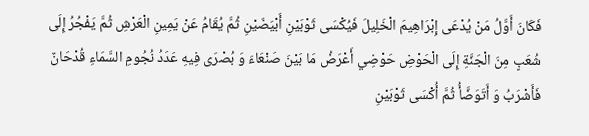فَكَانَ أَوَّلُ مَنْ يُدْعَى إِبْرَاهِيمَ الْخَلِيلَ فَيُكْسَى ثَوْبَيْنِ أَبْيَضَيْنِ ثُمَّ يُقَامُ عَنْ يَمِينِ الْعَرْشِ ثُمَّ يَفْجُرُ إِلَى شُعَبٍ مِنَ الْجَنَّةِ إِلَى الْحَوْضِ حَوْضِي أَعْرَضُ مَا بَيْنَ صَنْعَاءَ وَ بُصْرَى فِيهِ عَدَدُ نُجُومِ السَّمَاءِ قُدْحَانٌ فَأَشْرَبُ وَ أَتَوَضَّأُ ثُمَّ أُكْسَى ثَوْبَيْنِ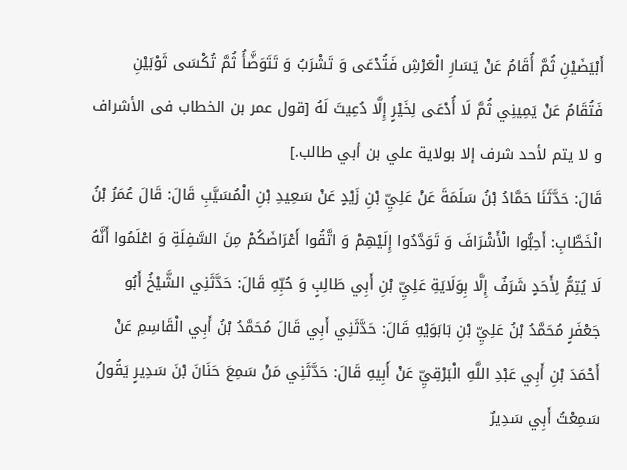أَبْيَضَيْنِ ثُمَّ أُقَامُ عَنْ يَسَارِ الْعَرْشِ فَتُدْعَى وَ تَشْرَبُ وَ تَتَوَضَّأُ ثُمَّ تُكْسَى ثَوْبَيْنِ فَتُقَامُ عَنْ يَمِينِي ثُمَّ لَا أُدْعَى لِخَيْرٍ إِلَّا دُعِيتَ لَهُ [قول عمر بن الخطاب فى الأشراف و لا يتم لأحد شرف إلا بولاية علي بن أبي طالب.]
قَالَ: حَدَّثَنَا حَمَّادُ بْنُ سَلَمَةَ عَنْ عَلِيِّ بْنِ زَيْدٍ عَنْ سَعِيدِ بْنِ الْمُسَيَّبِ قَالَ: قَالَ عُمَرُ بْنُ الْخَطَّابِ: أَحِبُّوا الْأَشْرَافَ وَ تَوَدَّدُوا إِلَيْهِمْ وَ اتَّقُوا أَعْرَاضَكُمْ مِنَ السَّفِلَةِ وَ اعْلَمُوا أَنَّهُ لَا يُتِمُّ لِأَحَدٍ شَرَفٌ إِلَّا بِوَلَايَةِ عَلِيِّ بْنِ أَبِي طَالِبٍ وَ حُبِّهِ قَالَ: حَدَّثَنِي الشَّيْخُ أَبُو جَعْفَرٍ مُحَمَّدُ بْنُ عَلِيِّ بْنِ بَابَوَيْهِ قَالَ: حَدَّثَنِي أَبِي قَالَ مُحَمَّدُ بْنُ أَبِي الْقَاسِمِ عَنْ أَحْمَدَ بْنِ أَبِي عَبْدِ اللَّهِ الْبَرْقِيِّ عَنْ أَبِيهِ قَالَ: حَدَّثَنِي مَنْ سَمِعَ حَنَانَ بْنَ سَدِيرٍ يَقُولُ سَمِعْتُ أَبِي سَدِيرٌ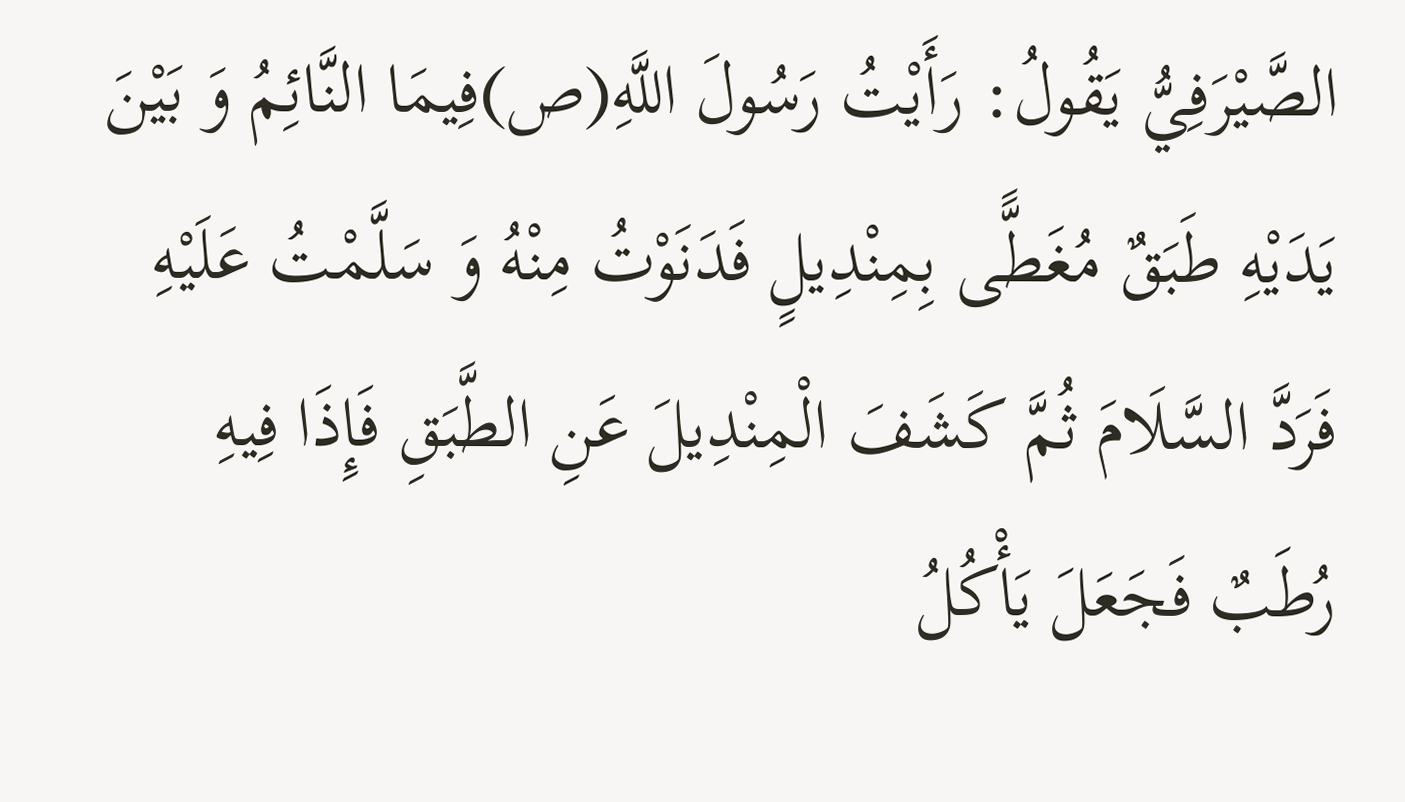الصَّيْرَفِيُّ يَقُولُ: رَأَيْتُ رَسُولَ اللَّهِ(ص)فِيمَا النَّائِمُ وَ بَيْنَ يَدَيْهِ طَبَقٌ مُغَطًّى بِمِنْدِيلٍ فَدَنَوْتُ مِنْهُ وَ سَلَّمْتُ عَلَيْهِ فَرَدَّ السَّلَامَ ثُمَّ كَشَفَ الْمِنْدِيلَ عَنِ الطَّبَقِ فَإِذَا فِيهِ رُطَبٌ فَجَعَلَ يَأْكُلُ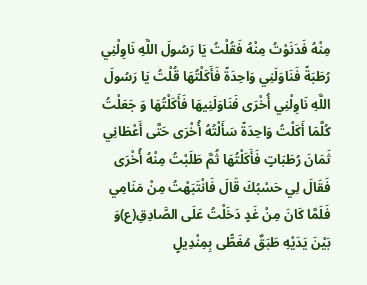مِنْهُ فَدَنَوْتُ مِنْهُ فَقُلْتُ يَا رَسُولَ اللَّهِ نَاوِلْنِي رُطَبَةً فَنَاوَلَنِي وَاحِدَةً فَأَكَلْتُهَا قُلْتُ يَا رَسُولَ اللَّهِ نَاوِلْنِي أُخْرَى فَنَاوَلَنِيهَا فَأَكَلْتُهَا وَ جَعَلْتُ كُلَّمَا أَكَلْتُ وَاحِدَةً سَأَلْتُهُ أُخْرَى حَتَّى أَعْطَانِي ثَمَانَ رُطَبَاتٍ فَأَكَلْتُهَا ثُمَّ طَلَبْتُ مِنْهُ أُخْرَى فَقَالَ لِي حَسْبُكَ قَالَ فَانْتَبَهْتُ مِنْ مَنَامِي فَلَمَّا كَانَ مِنْ غَدٍ دَخَلْتُ عَلَى الصَّادِقِ(ع)وَ بَيْنَ يَدَيْهِ طَبَقٌ مُغَطًّى بِمِنْدِيلٍ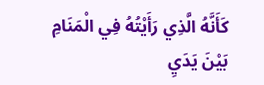كَأَنَّهُ الَّذِي رَأَيْتُهُ فِي الْمَنَامِ بَيْنَ يَدَيِ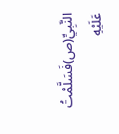النَّبِيِّ(ص)فَسَلَّمْتُ عَلَيْهِ